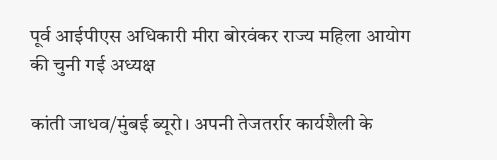पूर्व आईपीएस अधिकारी मीरा बोरवंकर राज्य महिला आयोग की चुनी गई अध्यक्ष

कांती जाधव/मुंबई ब्यूरो। अपनी तेजतर्रार कार्यशैली के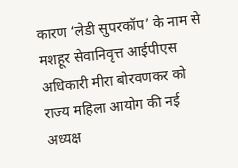कारण ‘लेडी सुपरकॉप’ के नाम से मशहूर सेवानिवृत्त आईपीएस अधिकारी मीरा बोरवणकर को राज्य महिला आयोग की नई अध्यक्ष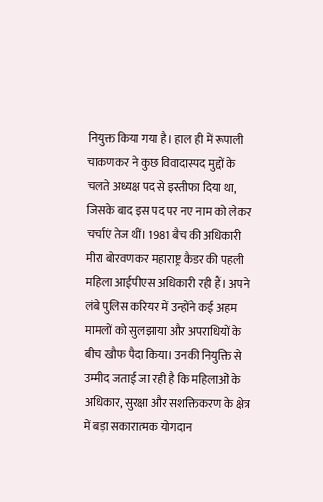नियुक्त किया गया है। हाल ही में रूपाली चाकणकर ने कुछ विवादास्पद मुद्दों के चलते अध्यक्ष पद से इस्तीफा दिया था, जिसके बाद इस पद पर नए नाम को लेकर चर्चाएं तेज थीं। 1981 बैच की अधिकारी मीरा बोरवणकर महाराष्ट्र कैडर की पहली महिला आईपीएस अधिकारी रही हैं। अपने लंबे पुलिस करियर में उन्होंने कई अहम मामलों को सुलझाया और अपराधियों के बीच खौफ पैदा किया। उनकी नियुक्ति से उम्मीद जताई जा रही है कि महिलाओं के अधिकार, सुरक्षा और सशक्तिकरण के क्षेत्र में बड़ा सकारात्मक योगदान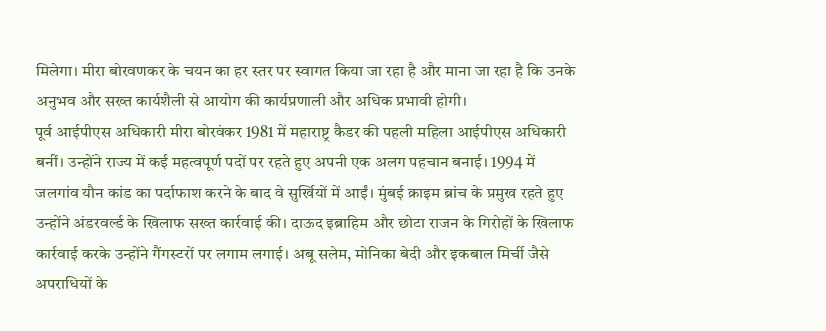मिलेगा। मीरा बोरवणकर के चयन का हर स्तर पर स्वागत किया जा रहा है और माना जा रहा है कि उनके अनुभव और सख्त कार्यशैली से आयोग की कार्यप्रणाली और अधिक प्रभावी होगी।
पूर्व आईपीएस अधिकारी मीरा बोरवंकर 1981 में महाराष्ट्र कैडर की पहली महिला आईपीएस अधिकारी बनीं। उन्होंने राज्य में कई महत्वपूर्ण पदों पर रहते हुए अपनी एक अलग पहचान बनाई। 1994 में जलगांव यौन कांड का पर्दाफाश करने के बाद वे सुर्खियों में आईं। मुंबई क्राइम ब्रांच के प्रमुख रहते हुए उन्होंने अंडरवर्ल्ड के खिलाफ सख्त कार्रवाई की। दाऊद इब्राहिम और छोटा राजन के गिरोहों के खिलाफ कार्रवाई करके उन्होंने गैंगस्टरों पर लगाम लगाई। अबू सलेम, मोनिका बेदी और इकबाल मिर्ची जैसे अपराधियों के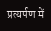प्रत्यर्पण में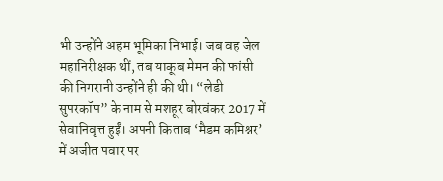भी उन्होंने अहम भूमिका निभाई। जब वह जेल महानिरीक्षक थीं, तब याकूब मेमन की फांसी की निगरानी उन्होंने ही की थी। “लेडी सुपरकॉप” के नाम से मशहूर बोरवंकर 2017 में सेवानिवृत्त हुईं। अपनी किताब ‘मैडम कमिश्नर’ में अजीत पवार पर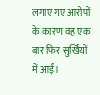लगाए गए आरोपों के कारण वह एक बार फिर सुर्खियों में आईं।